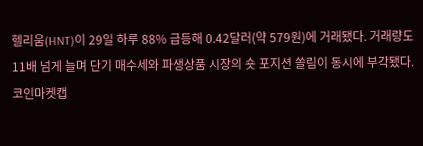헬리움(HNT)이 29일 하루 88% 급등해 0.42달러(약 579원)에 거래됐다. 거래량도 11배 넘게 늘며 단기 매수세와 파생상품 시장의 숏 포지션 쏠림이 동시에 부각됐다.
코인마켓캡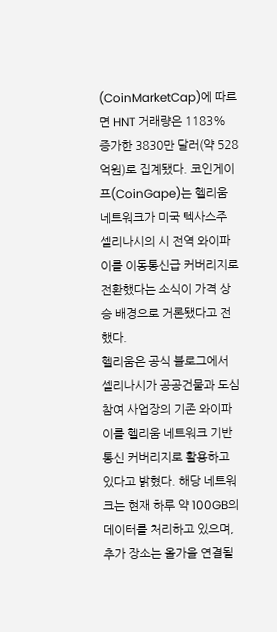(CoinMarketCap)에 따르면 HNT 거래량은 1183% 증가한 3830만 달러(약 528억원)로 집계됐다. 코인게이프(CoinGape)는 헬리움 네트워크가 미국 텍사스주 셀리나시의 시 전역 와이파이를 이동통신급 커버리지로 전환했다는 소식이 가격 상승 배경으로 거론됐다고 전했다.
헬리움은 공식 블로그에서 셀리나시가 공공건물과 도심 참여 사업장의 기존 와이파이를 헬리움 네트워크 기반 통신 커버리지로 활용하고 있다고 밝혔다. 해당 네트워크는 현재 하루 약 100GB의 데이터를 처리하고 있으며, 추가 장소는 올가을 연결될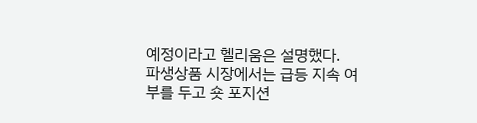예정이라고 헬리움은 설명했다.
파생상품 시장에서는 급등 지속 여부를 두고 숏 포지션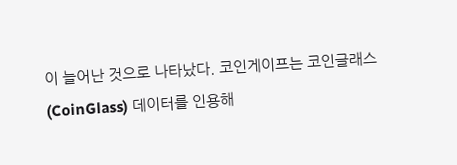이 늘어난 것으로 나타났다. 코인게이프는 코인글래스(CoinGlass) 데이터를 인용해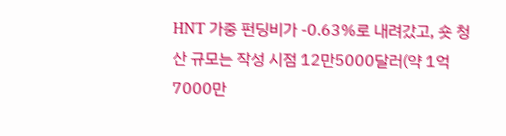HNT 가중 펀딩비가 -0.63%로 내려갔고, 숏 청산 규모는 작성 시점 12만5000달러(약 1억7000만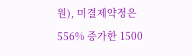원), 미결제약정은 556% 증가한 1500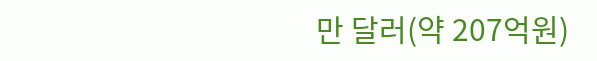만 달러(약 207억원)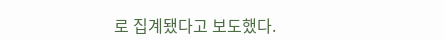로 집계됐다고 보도했다.